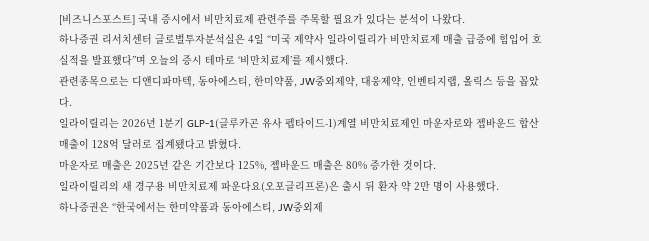[비즈니스포스트] 국내 증시에서 비만치료제 관련주를 주목할 필요가 있다는 분석이 나왔다.
하나증권 리서치센터 글로벌투자분석실은 4일 “미국 제약사 일라이릴리가 비만치료제 매출 급증에 힘입어 호실적을 발표했다”며 오늘의 증시 테마로 ‘비만치료제’를 제시했다.
관련종목으로는 디앤디파마텍, 동아에스티, 한미약품, JW중외제약, 대웅제약, 인벤티지랩, 올릭스 등을 꼽았다.
일라이릴리는 2026년 1분기 GLP-1(글루카곤 유사 펩타이드-1)계열 비만치료제인 마운자로와 젭바운드 합산 매출이 128억 달러로 집계됐다고 밝혔다.
마운자로 매출은 2025년 같은 기간보다 125%, 젭바운드 매출은 80% 증가한 것이다.
일라이릴리의 새 경구용 비만치료제 파운다요(오포글리프론)은 출시 뒤 환자 약 2만 명이 사용했다.
하나증권은 “한국에서는 한미약품과 동아에스티, JW중외제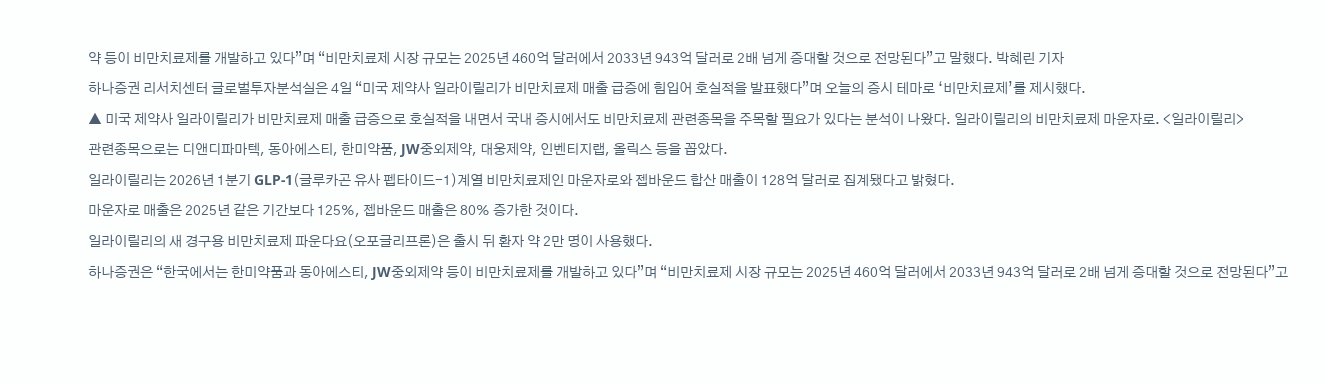약 등이 비만치료제를 개발하고 있다”며 “비만치료제 시장 규모는 2025년 460억 달러에서 2033년 943억 달러로 2배 넘게 증대할 것으로 전망된다”고 말했다. 박혜린 기자
하나증권 리서치센터 글로벌투자분석실은 4일 “미국 제약사 일라이릴리가 비만치료제 매출 급증에 힘입어 호실적을 발표했다”며 오늘의 증시 테마로 ‘비만치료제’를 제시했다.
▲ 미국 제약사 일라이릴리가 비만치료제 매출 급증으로 호실적을 내면서 국내 증시에서도 비만치료제 관련종목을 주목할 필요가 있다는 분석이 나왔다. 일라이릴리의 비만치료제 마운자로. <일라이릴리>
관련종목으로는 디앤디파마텍, 동아에스티, 한미약품, JW중외제약, 대웅제약, 인벤티지랩, 올릭스 등을 꼽았다.
일라이릴리는 2026년 1분기 GLP-1(글루카곤 유사 펩타이드-1)계열 비만치료제인 마운자로와 젭바운드 합산 매출이 128억 달러로 집계됐다고 밝혔다.
마운자로 매출은 2025년 같은 기간보다 125%, 젭바운드 매출은 80% 증가한 것이다.
일라이릴리의 새 경구용 비만치료제 파운다요(오포글리프론)은 출시 뒤 환자 약 2만 명이 사용했다.
하나증권은 “한국에서는 한미약품과 동아에스티, JW중외제약 등이 비만치료제를 개발하고 있다”며 “비만치료제 시장 규모는 2025년 460억 달러에서 2033년 943억 달러로 2배 넘게 증대할 것으로 전망된다”고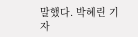말했다. 박혜린 기자